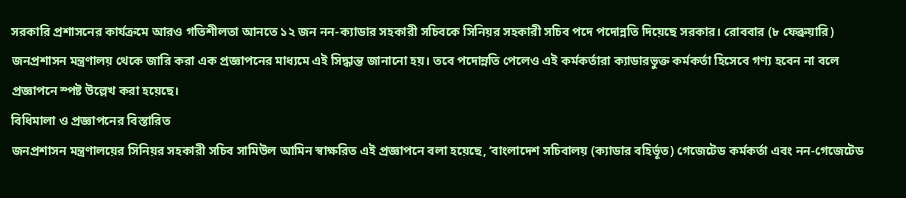সরকারি প্রশাসনের কার্যক্রমে আরও গতিশীলতা আনতে ১২ জন নন-ক্যাডার সহকারী সচিবকে সিনিয়র সহকারী সচিব পদে পদোন্নতি দিয়েছে সরকার। রোববার (৮ ফেব্রুয়ারি) জনপ্রশাসন মন্ত্রণালয় থেকে জারি করা এক প্রজ্ঞাপনের মাধ্যমে এই সিদ্ধান্ত জানানো হয়। তবে পদোন্নতি পেলেও এই কর্মকর্তারা ক্যাডারভুক্ত কর্মকর্তা হিসেবে গণ্য হবেন না বলে প্রজ্ঞাপনে স্পষ্ট উল্লেখ করা হয়েছে।
বিধিমালা ও প্রজ্ঞাপনের বিস্তারিত
জনপ্রশাসন মন্ত্রণালয়ের সিনিয়র সহকারী সচিব সামিউল আমিন স্বাক্ষরিত এই প্রজ্ঞাপনে বলা হয়েছে, ‘বাংলাদেশ সচিবালয় (ক্যাডার বহির্ভূত) গেজেটেড কর্মকর্তা এবং নন-গেজেটেড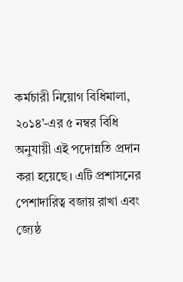কর্মচারী নিয়োগ বিধিমালা, ২০১৪’-এর ৫ নম্বর বিধি অনুযায়ী এই পদোন্নতি প্রদান করা হয়েছে। এটি প্রশাসনের পেশাদারিত্ব বজায় রাখা এবং জ্যেষ্ঠ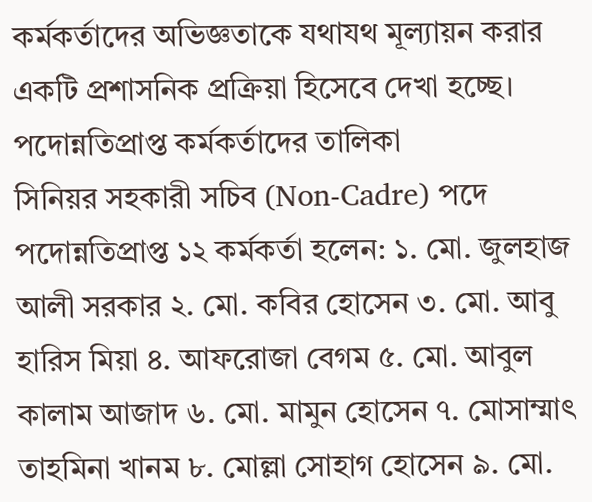কর্মকর্তাদের অভিজ্ঞতাকে যথাযথ মূল্যায়ন করার একটি প্রশাসনিক প্রক্রিয়া হিসেবে দেখা হচ্ছে।
পদোন্নতিপ্রাপ্ত কর্মকর্তাদের তালিকা
সিনিয়র সহকারী সচিব (Non-Cadre) পদে পদোন্নতিপ্রাপ্ত ১২ কর্মকর্তা হলেন: ১. মো. জুলহাজ আলী সরকার ২. মো. কবির হোসেন ৩. মো. আবু হারিস মিয়া ৪. আফরোজা বেগম ৫. মো. আবুল কালাম আজাদ ৬. মো. মামুন হোসেন ৭. মোসাম্মাৎ তাহমিনা খানম ৮. মোল্লা সোহাগ হোসেন ৯. মো.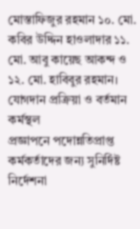মোস্তাফিজুর রহমান ১০. মো. কবির উদ্দিন হাওলাদার ১১. মো. আবু কায়েছ আকন্দ ও ১২. মো. হাবিবুর রহমান।
যোগদান প্রক্রিয়া ও বর্তমান কর্মস্থল
প্রজ্ঞাপনে পদোন্নতিপ্রাপ্ত কর্মকর্তাদের জন্য সুনির্দিষ্ট নির্দেশনা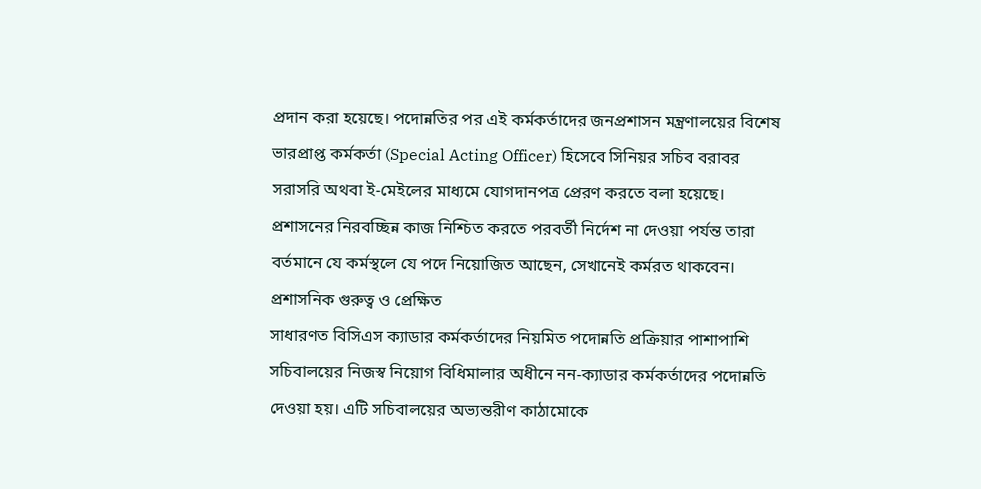প্রদান করা হয়েছে। পদোন্নতির পর এই কর্মকর্তাদের জনপ্রশাসন মন্ত্রণালয়ের বিশেষ ভারপ্রাপ্ত কর্মকর্তা (Special Acting Officer) হিসেবে সিনিয়র সচিব বরাবর সরাসরি অথবা ই-মেইলের মাধ্যমে যোগদানপত্র প্রেরণ করতে বলা হয়েছে। প্রশাসনের নিরবচ্ছিন্ন কাজ নিশ্চিত করতে পরবর্তী নির্দেশ না দেওয়া পর্যন্ত তারা বর্তমানে যে কর্মস্থলে যে পদে নিয়োজিত আছেন, সেখানেই কর্মরত থাকবেন।
প্রশাসনিক গুরুত্ব ও প্রেক্ষিত
সাধারণত বিসিএস ক্যাডার কর্মকর্তাদের নিয়মিত পদোন্নতি প্রক্রিয়ার পাশাপাশি সচিবালয়ের নিজস্ব নিয়োগ বিধিমালার অধীনে নন-ক্যাডার কর্মকর্তাদের পদোন্নতি দেওয়া হয়। এটি সচিবালয়ের অভ্যন্তরীণ কাঠামোকে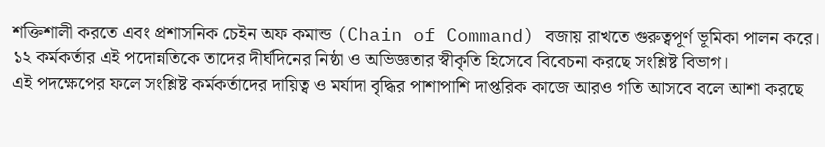শক্তিশালী করতে এবং প্রশাসনিক চেইন অফ কমান্ড (Chain of Command) বজায় রাখতে গুরুত্বপূর্ণ ভূমিকা পালন করে। ১২ কর্মকর্তার এই পদোন্নতিকে তাদের দীর্ঘদিনের নিষ্ঠা ও অভিজ্ঞতার স্বীকৃতি হিসেবে বিবেচনা করছে সংশ্লিষ্ট বিভাগ।
এই পদক্ষেপের ফলে সংশ্লিষ্ট কর্মকর্তাদের দায়িত্ব ও মর্যাদা বৃদ্ধির পাশাপাশি দাপ্তরিক কাজে আরও গতি আসবে বলে আশা করছে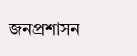জনপ্রশাসন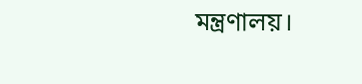মন্ত্রণালয়।